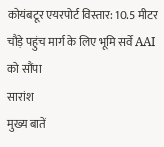कोयंबटूर एयरपोर्ट विस्तार: 10.5 मीटर चौड़े पहुंच मार्ग के लिए भूमि सर्वे AAI को सौंपा
सारांश
मुख्य बातें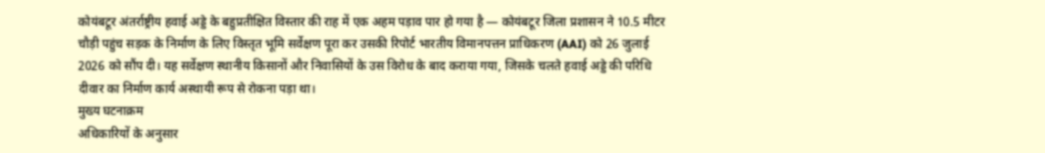कोयंबटूर अंतर्राष्ट्रीय हवाई अड्डे के बहुप्रतीक्षित विस्तार की राह में एक अहम पड़ाव पार हो गया है — कोयंबटूर जिला प्रशासन ने 10.5 मीटर चौड़ी पहुंच सड़क के निर्माण के लिए विस्तृत भूमि सर्वेक्षण पूरा कर उसकी रिपोर्ट भारतीय विमानपत्तन प्राधिकरण (AAI) को 26 जुलाई 2026 को सौंप दी। यह सर्वेक्षण स्थानीय किसानों और निवासियों के उस विरोध के बाद कराया गया, जिसके चलते हवाई अड्डे की परिधि दीवार का निर्माण कार्य अस्थायी रूप से रोकना पड़ा था।
मुख्य घटनाक्रम
अधिकारियों के अनुसार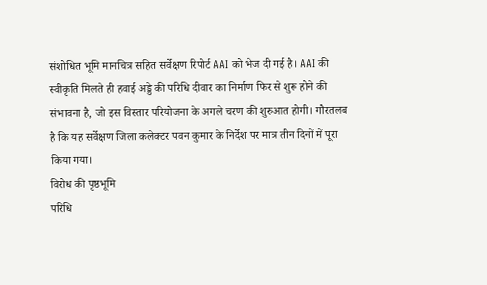संशोधित भूमि मानचित्र सहित सर्वेक्षण रिपोर्ट AAI को भेज दी गई है। AAI की स्वीकृति मिलते ही हवाई अड्डे की परिधि दीवार का निर्माण फिर से शुरू होने की संभावना है, जो इस विस्तार परियोजना के अगले चरण की शुरुआत होगी। गौरतलब है कि यह सर्वेक्षण जिला कलेक्टर पवन कुमार के निर्देश पर मात्र तीन दिनों में पूरा किया गया।
विरोध की पृष्ठभूमि
परिधि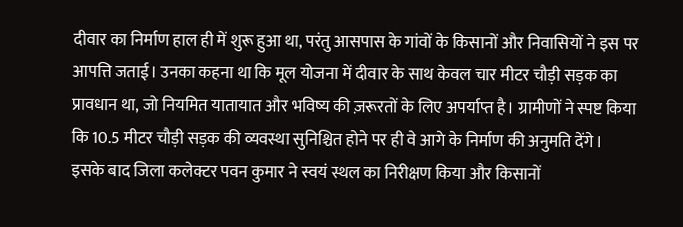दीवार का निर्माण हाल ही में शुरू हुआ था, परंतु आसपास के गांवों के किसानों और निवासियों ने इस पर आपत्ति जताई। उनका कहना था कि मूल योजना में दीवार के साथ केवल चार मीटर चौड़ी सड़क का प्रावधान था, जो नियमित यातायात और भविष्य की ज़रूरतों के लिए अपर्याप्त है। ग्रामीणों ने स्पष्ट किया कि 10.5 मीटर चौड़ी सड़क की व्यवस्था सुनिश्चित होने पर ही वे आगे के निर्माण की अनुमति देंगे।
इसके बाद जिला कलेक्टर पवन कुमार ने स्वयं स्थल का निरीक्षण किया और किसानों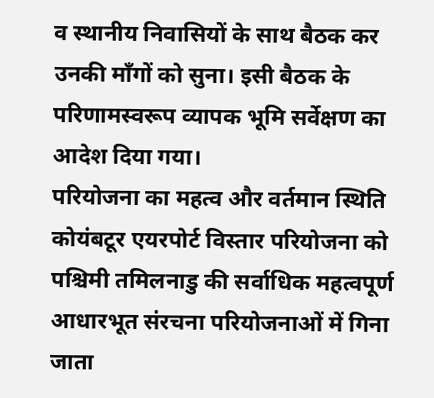व स्थानीय निवासियों के साथ बैठक कर उनकी माँगों को सुना। इसी बैठक के परिणामस्वरूप व्यापक भूमि सर्वेक्षण का आदेश दिया गया।
परियोजना का महत्व और वर्तमान स्थिति
कोयंबटूर एयरपोर्ट विस्तार परियोजना को पश्चिमी तमिलनाडु की सर्वाधिक महत्वपूर्ण आधारभूत संरचना परियोजनाओं में गिना जाता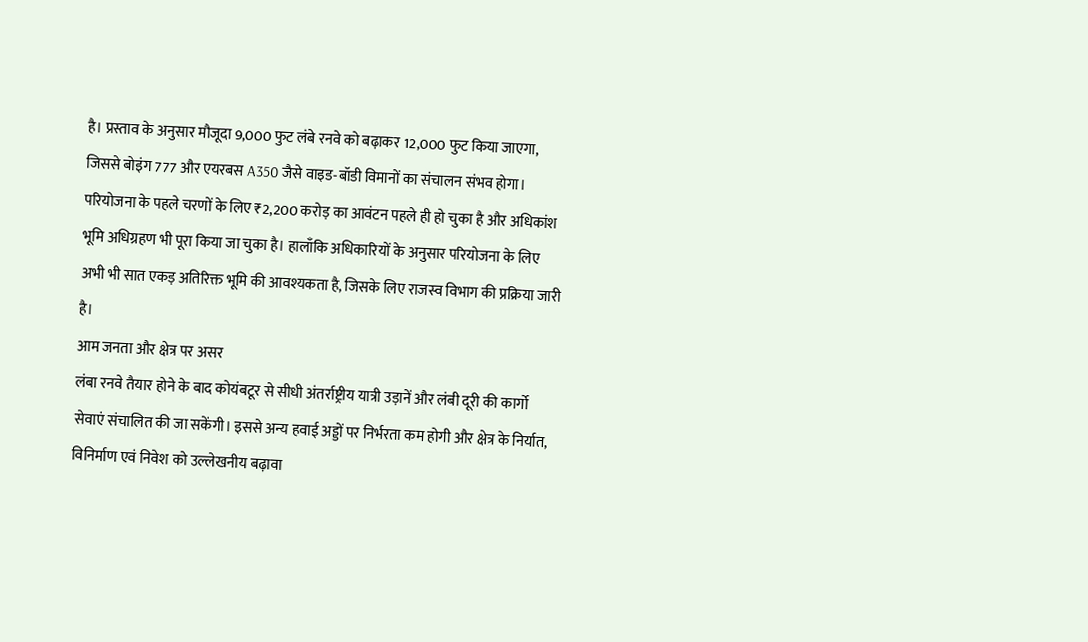है। प्रस्ताव के अनुसार मौजूदा 9,000 फुट लंबे रनवे को बढ़ाकर 12,000 फुट किया जाएगा, जिससे बोइंग 777 और एयरबस A350 जैसे वाइड-बॉडी विमानों का संचालन संभव होगा।
परियोजना के पहले चरणों के लिए ₹2,200 करोड़ का आवंटन पहले ही हो चुका है और अधिकांश भूमि अधिग्रहण भी पूरा किया जा चुका है। हालाँकि अधिकारियों के अनुसार परियोजना के लिए अभी भी सात एकड़ अतिरिक्त भूमि की आवश्यकता है, जिसके लिए राजस्व विभाग की प्रक्रिया जारी है।
आम जनता और क्षेत्र पर असर
लंबा रनवे तैयार होने के बाद कोयंबटूर से सीधी अंतर्राष्ट्रीय यात्री उड़ानें और लंबी दूरी की कार्गो सेवाएं संचालित की जा सकेंगी। इससे अन्य हवाई अड्डों पर निर्भरता कम होगी और क्षेत्र के निर्यात, विनिर्माण एवं निवेश को उल्लेखनीय बढ़ावा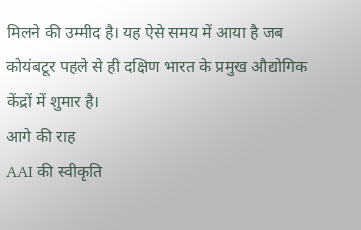मिलने की उम्मीद है। यह ऐसे समय में आया है जब कोयंबटूर पहले से ही दक्षिण भारत के प्रमुख औद्योगिक केंद्रों में शुमार है।
आगे की राह
AAI की स्वीकृति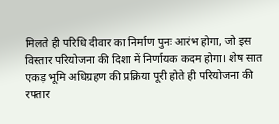मिलते ही परिधि दीवार का निर्माण पुनः आरंभ होगा, जो इस विस्तार परियोजना की दिशा में निर्णायक कदम होगा। शेष सात एकड़ भूमि अधिग्रहण की प्रक्रिया पूरी होते ही परियोजना की रफ्तार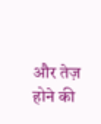और तेज़ होने की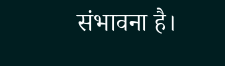संभावना है।